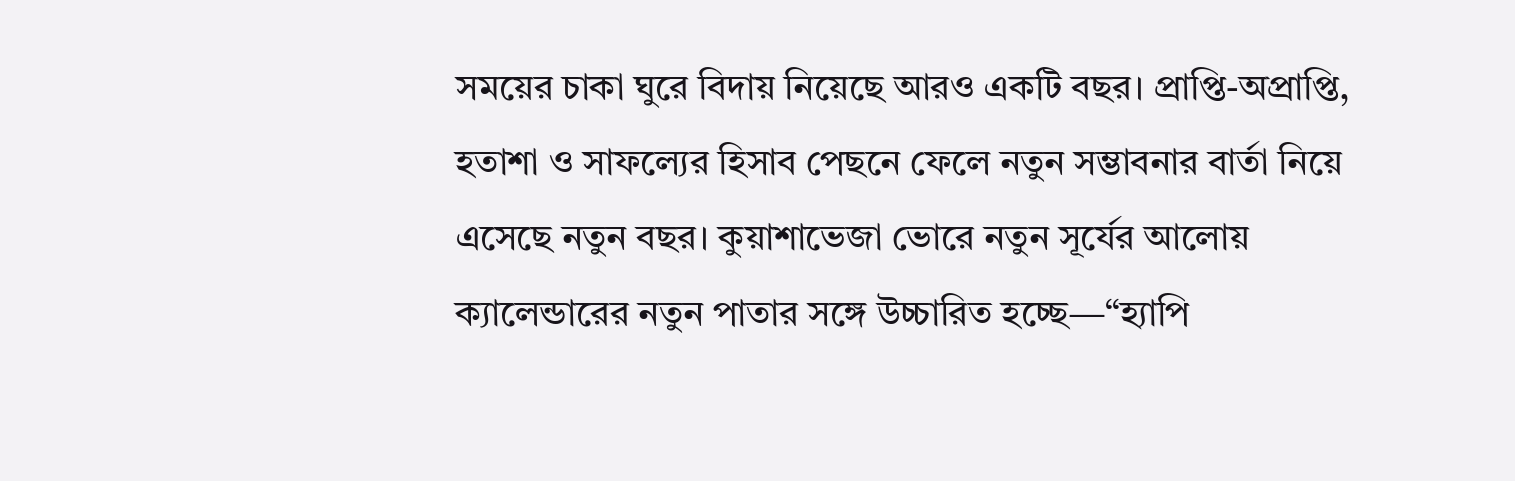সময়ের চাকা ঘুরে বিদায় নিয়েছে আরও একটি বছর। প্রাপ্তি-অপ্রাপ্তি, হতাশা ও সাফল্যের হিসাব পেছনে ফেলে নতুন সম্ভাবনার বার্তা নিয়ে এসেছে নতুন বছর। কুয়াশাভেজা ভোরে নতুন সূর্যের আলোয় ক্যালেন্ডারের নতুন পাতার সঙ্গে উচ্চারিত হচ্ছে—“হ্যাপি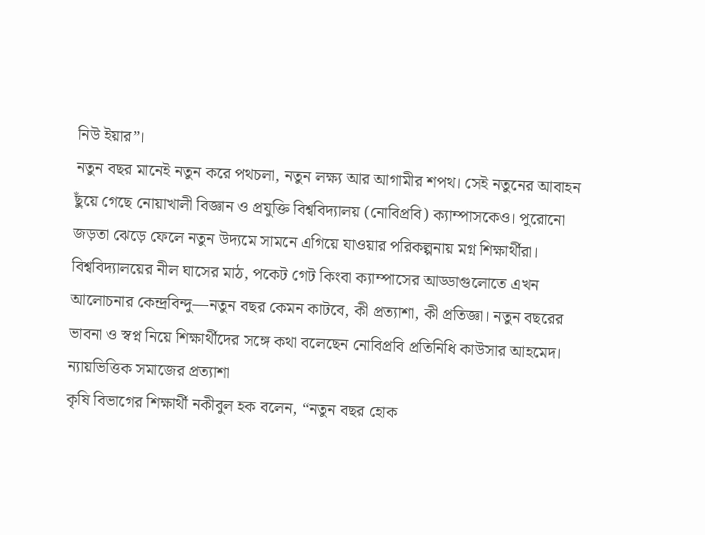নিউ ইয়ার”।
নতুন বছর মানেই নতুন করে পথচলা, নতুন লক্ষ্য আর আগামীর শপথ। সেই নতুনের আবাহন ছুঁয়ে গেছে নোয়াখালী বিজ্ঞান ও প্রযুক্তি বিশ্ববিদ্যালয় (নোবিপ্রবি) ক্যাম্পাসকেও। পুরোনো জড়তা ঝেড়ে ফেলে নতুন উদ্যমে সামনে এগিয়ে যাওয়ার পরিকল্পনায় মগ্ন শিক্ষার্থীরা।
বিশ্ববিদ্যালয়ের নীল ঘাসের মাঠ, পকেট গেট কিংবা ক্যাম্পাসের আড্ডাগুলোতে এখন আলোচনার কেন্দ্রবিন্দু—নতুন বছর কেমন কাটবে, কী প্রত্যাশা, কী প্রতিজ্ঞা। নতুন বছরের ভাবনা ও স্বপ্ন নিয়ে শিক্ষার্থীদের সঙ্গে কথা বলেছেন নোবিপ্রবি প্রতিনিধি কাউসার আহমেদ।
ন্যায়ভিত্তিক সমাজের প্রত্যাশা
কৃষি বিভাগের শিক্ষার্থী নকীবুল হক বলেন, “নতুন বছর হোক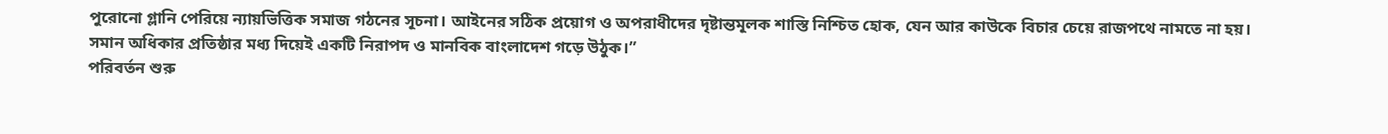পুরোনো গ্লানি পেরিয়ে ন্যায়ভিত্তিক সমাজ গঠনের সূচনা। আইনের সঠিক প্রয়োগ ও অপরাধীদের দৃষ্টান্তমূলক শাস্তি নিশ্চিত হোক, যেন আর কাউকে বিচার চেয়ে রাজপথে নামতে না হয়। সমান অধিকার প্রতিষ্ঠার মধ্য দিয়েই একটি নিরাপদ ও মানবিক বাংলাদেশ গড়ে উঠুক।”
পরিবর্তন শুরু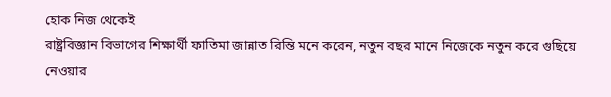হোক নিজ থেকেই
রাষ্ট্রবিজ্ঞান বিভাগের শিক্ষার্থী ফাতিমা জান্নাত রিন্তি মনে করেন, নতুন বছর মানে নিজেকে নতুন করে গুছিয়ে নেওয়ার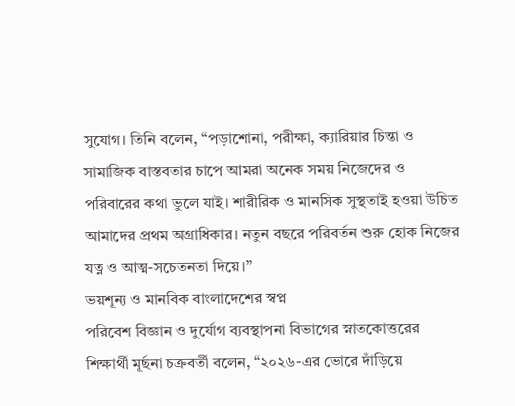সুযোগ। তিনি বলেন, “পড়াশোনা, পরীক্ষা, ক্যারিয়ার চিন্তা ও সামাজিক বাস্তবতার চাপে আমরা অনেক সময় নিজেদের ও পরিবারের কথা ভুলে যাই। শারীরিক ও মানসিক সুস্থতাই হওয়া উচিত আমাদের প্রথম অগ্রাধিকার। নতুন বছরে পরিবর্তন শুরু হোক নিজের যত্ন ও আত্ম-সচেতনতা দিয়ে।”
ভয়শূন্য ও মানবিক বাংলাদেশের স্বপ্ন
পরিবেশ বিজ্ঞান ও দুর্যোগ ব্যবস্থাপনা বিভাগের স্নাতকোত্তরের শিক্ষার্থী মূর্ছনা চক্রবর্তী বলেন, “২০২৬-এর ভোরে দাঁড়িয়ে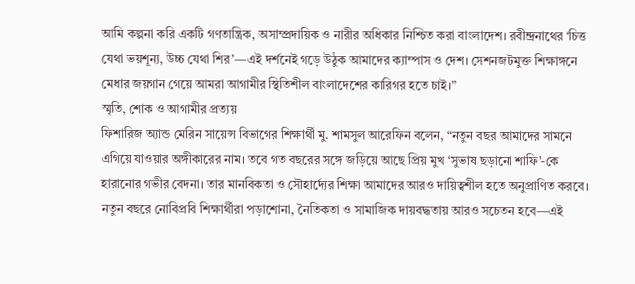আমি কল্পনা করি একটি গণতান্ত্রিক, অসাম্প্রদায়িক ও নারীর অধিকার নিশ্চিত করা বাংলাদেশ। রবীন্দ্রনাথের ‘চিত্ত যেথা ভয়শূন্য, উচ্চ যেথা শির’—এই দর্শনেই গড়ে উঠুক আমাদের ক্যাম্পাস ও দেশ। সেশনজটমুক্ত শিক্ষাঙ্গনে মেধার জয়গান গেয়ে আমরা আগামীর স্থিতিশীল বাংলাদেশের কারিগর হতে চাই।”
স্মৃতি, শোক ও আগামীর প্রত্যয়
ফিশারিজ অ্যান্ড মেরিন সায়েন্স বিভাগের শিক্ষার্থী মু. শামসুল আরেফিন বলেন, “নতুন বছর আমাদের সামনে এগিয়ে যাওয়ার অঙ্গীকারের নাম। তবে গত বছরের সঙ্গে জড়িয়ে আছে প্রিয় মুখ ‘সুভাষ ছড়ানো শাফি’-কে হারানোর গভীর বেদনা। তার মানবিকতা ও সৌহার্দ্যের শিক্ষা আমাদের আরও দায়িত্বশীল হতে অনুপ্রাণিত করবে। নতুন বছরে নোবিপ্রবি শিক্ষার্থীরা পড়াশোনা, নৈতিকতা ও সামাজিক দায়বদ্ধতায় আরও সচেতন হবে—এই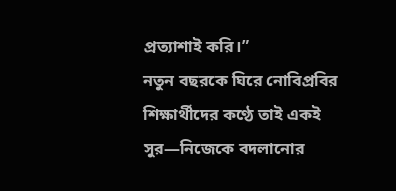প্রত্যাশাই করি।”
নতুন বছরকে ঘিরে নোবিপ্রবির শিক্ষার্থীদের কণ্ঠে তাই একই সুর—নিজেকে বদলানোর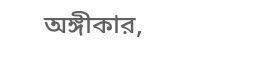অঙ্গীকার,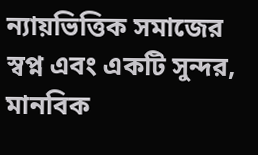ন্যায়ভিত্তিক সমাজের স্বপ্ন এবং একটি সুন্দর, মানবিক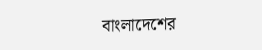বাংলাদেশের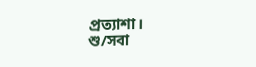প্রত্যাশা।
শু/সবা